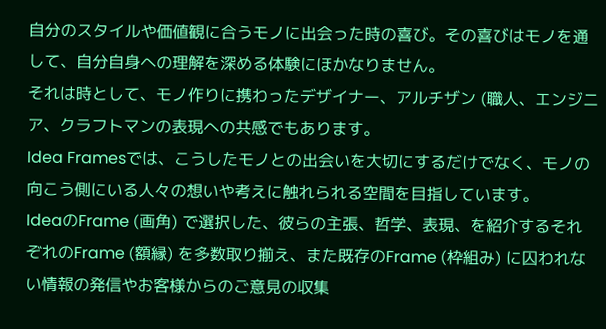自分のスタイルや価値観に合うモノに出会った時の喜び。その喜びはモノを通して、自分自身への理解を深める体験にほかなりません。
それは時として、モノ作りに携わったデザイナー、アルチザン (職人、エンジニア、クラフトマンの表現への共感でもあります。
Idea Framesでは、こうしたモノとの出会いを大切にするだけでなく、モノの向こう側にいる人々の想いや考えに触れられる空間を目指しています。
IdeaのFrame (画角) で選択した、彼らの主張、哲学、表現、を紹介するそれぞれのFrame (額縁) を多数取り揃え、また既存のFrame (枠組み) に囚われない情報の発信やお客様からのご意見の収集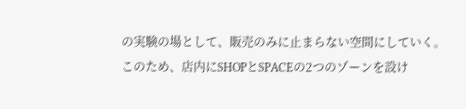の実験の場として、販売のみに止まらない空間にしていく。
このため、店内にSHOPとSPACEの2つのゾーンを設け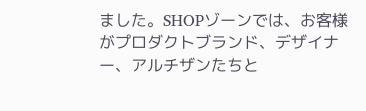ました。SHOPゾーンでは、お客様がプロダクトブランド、デザイナー、アルチザンたちと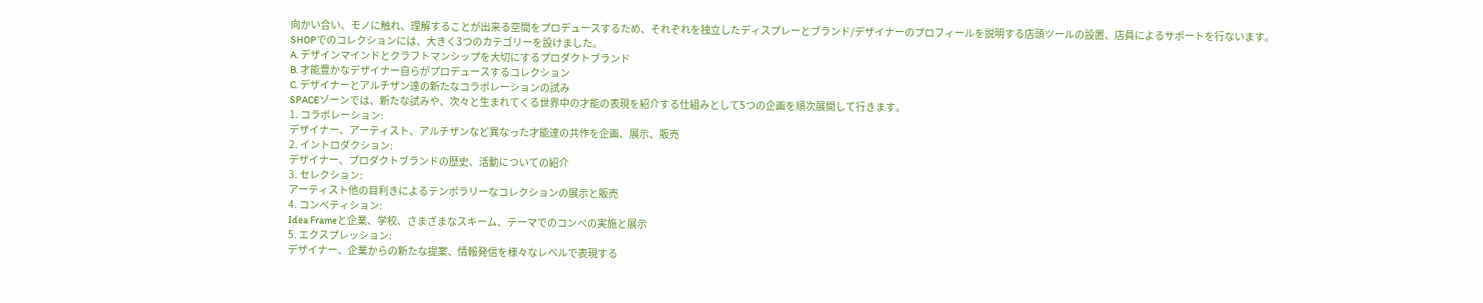向かい合い、モノに触れ、理解することが出来る空間をプロデュースするため、それぞれを独立したディスプレーとブランド/デザイナーのプロフィールを説明する店頭ツールの設置、店員によるサポートを行ないます。
SHOPでのコレクションには、大きく3つのカテゴリーを設けました。
A. デザインマインドとクラフトマンシップを大切にするプロダクトブランド
B. 才能豊かなデザイナー自らがプロデュースするコレクション
C. デザイナーとアルチザン達の新たなコラボレーションの試み
SPACEゾーンでは、新たな試みや、次々と生まれてくる世界中の才能の表現を紹介する仕組みとして5つの企画を順次展開して行きます。
1. コラボレーション:
デザイナー、アーティスト、アルチザンなど異なった才能達の共作を企画、展示、販売
2. イントロダクション:
デザイナー、プロダクトブランドの歴史、活動についての紹介
3. セレクション:
アーティスト他の目利きによるテンポラリーなコレクションの展示と販売
4. コンペティション:
Idea Frameと企業、学校、さまざまなスキーム、テーマでのコンペの実施と展示
5. エクスプレッション:
デザイナー、企業からの新たな提案、情報発信を様々なレベルで表現する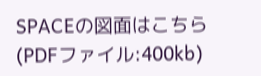SPACEの図面はこちら (PDFファイル:400kb)